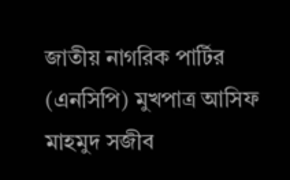জাতীয় নাগরিক পার্টির (এনসিপি) মুখপাত্র আসিফ মাহমুদ সজীব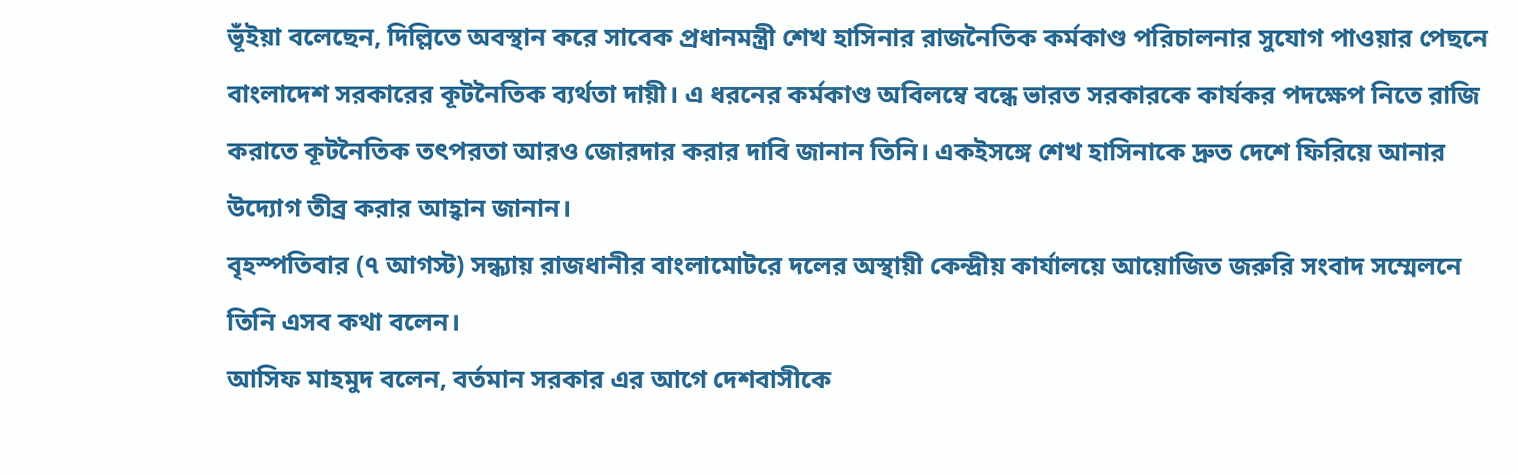ভূঁইয়া বলেছেন, দিল্লিতে অবস্থান করে সাবেক প্রধানমন্ত্রী শেখ হাসিনার রাজনৈতিক কর্মকাণ্ড পরিচালনার সুযোগ পাওয়ার পেছনে বাংলাদেশ সরকারের কূটনৈতিক ব্যর্থতা দায়ী। এ ধরনের কর্মকাণ্ড অবিলম্বে বন্ধে ভারত সরকারকে কার্যকর পদক্ষেপ নিতে রাজি করাতে কূটনৈতিক তৎপরতা আরও জোরদার করার দাবি জানান তিনি। একইসঙ্গে শেখ হাসিনাকে দ্রুত দেশে ফিরিয়ে আনার উদ্যোগ তীব্র করার আহ্বান জানান।
বৃহস্পতিবার (৭ আগস্ট) সন্ধ্যায় রাজধানীর বাংলামোটরে দলের অস্থায়ী কেন্দ্রীয় কার্যালয়ে আয়োজিত জরুরি সংবাদ সম্মেলনে তিনি এসব কথা বলেন।
আসিফ মাহমুদ বলেন, বর্তমান সরকার এর আগে দেশবাসীকে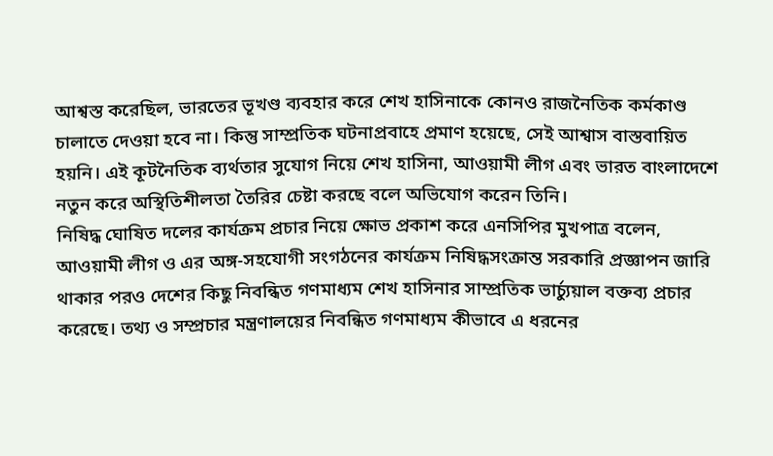আশ্বস্ত করেছিল, ভারতের ভূখণ্ড ব্যবহার করে শেখ হাসিনাকে কোনও রাজনৈতিক কর্মকাণ্ড চালাতে দেওয়া হবে না। কিন্তু সাম্প্রতিক ঘটনাপ্রবাহে প্রমাণ হয়েছে, সেই আশ্বাস বাস্তবায়িত হয়নি। এই কূটনৈতিক ব্যর্থতার সুযোগ নিয়ে শেখ হাসিনা, আওয়ামী লীগ এবং ভারত বাংলাদেশে নতুন করে অস্থিতিশীলতা তৈরির চেষ্টা করছে বলে অভিযোগ করেন তিনি।
নিষিদ্ধ ঘোষিত দলের কার্যক্রম প্রচার নিয়ে ক্ষোভ প্রকাশ করে এনসিপির মুখপাত্র বলেন, আওয়ামী লীগ ও এর অঙ্গ-সহযোগী সংগঠনের কার্যক্রম নিষিদ্ধসংক্রান্ত সরকারি প্রজ্ঞাপন জারি থাকার পরও দেশের কিছু নিবন্ধিত গণমাধ্যম শেখ হাসিনার সাম্প্রতিক ভার্চ্যুয়াল বক্তব্য প্রচার করেছে। তথ্য ও সম্প্রচার মন্ত্রণালয়ের নিবন্ধিত গণমাধ্যম কীভাবে এ ধরনের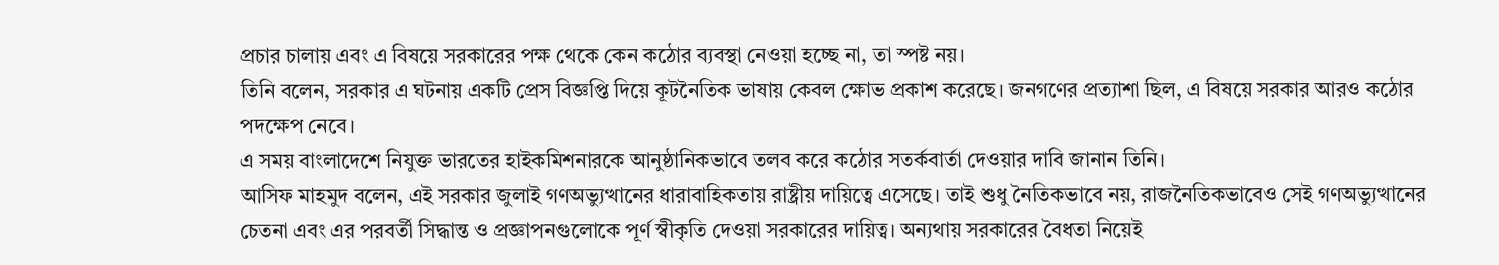প্রচার চালায় এবং এ বিষয়ে সরকারের পক্ষ থেকে কেন কঠোর ব্যবস্থা নেওয়া হচ্ছে না, তা স্পষ্ট নয়।
তিনি বলেন, সরকার এ ঘটনায় একটি প্রেস বিজ্ঞপ্তি দিয়ে কূটনৈতিক ভাষায় কেবল ক্ষোভ প্রকাশ করেছে। জনগণের প্রত্যাশা ছিল, এ বিষয়ে সরকার আরও কঠোর পদক্ষেপ নেবে।
এ সময় বাংলাদেশে নিযুক্ত ভারতের হাইকমিশনারকে আনুষ্ঠানিকভাবে তলব করে কঠোর সতর্কবার্তা দেওয়ার দাবি জানান তিনি।
আসিফ মাহমুদ বলেন, এই সরকার জুলাই গণঅভ্যুত্থানের ধারাবাহিকতায় রাষ্ট্রীয় দায়িত্বে এসেছে। তাই শুধু নৈতিকভাবে নয়, রাজনৈতিকভাবেও সেই গণঅভ্যুত্থানের চেতনা এবং এর পরবর্তী সিদ্ধান্ত ও প্রজ্ঞাপনগুলোকে পূর্ণ স্বীকৃতি দেওয়া সরকারের দায়িত্ব। অন্যথায় সরকারের বৈধতা নিয়েই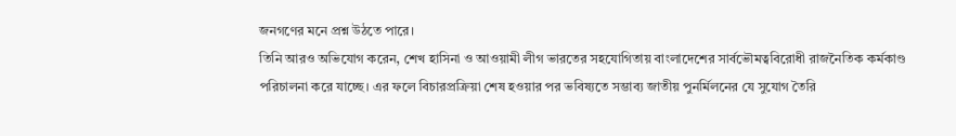জনগণের মনে প্রশ্ন উঠতে পারে।
তিনি আরও অভিযোগ করেন, শেখ হাসিনা ও আওয়ামী লীগ ভারতের সহযোগিতায় বাংলাদেশের সার্বভৌমত্ববিরোধী রাজনৈতিক কর্মকাণ্ড পরিচালনা করে যাচ্ছে। এর ফলে বিচারপ্রক্রিয়া শেষ হওয়ার পর ভবিষ্যতে সম্ভাব্য জাতীয় পুনর্মিলনের যে সুযোগ তৈরি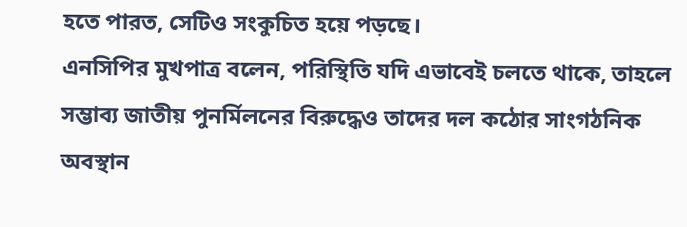হতে পারত, সেটিও সংকুচিত হয়ে পড়ছে।
এনসিপির মুখপাত্র বলেন, পরিস্থিতি যদি এভাবেই চলতে থাকে, তাহলে সম্ভাব্য জাতীয় পুনর্মিলনের বিরুদ্ধেও তাদের দল কঠোর সাংগঠনিক অবস্থান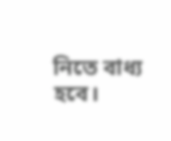নিতে বাধ্য হবে।